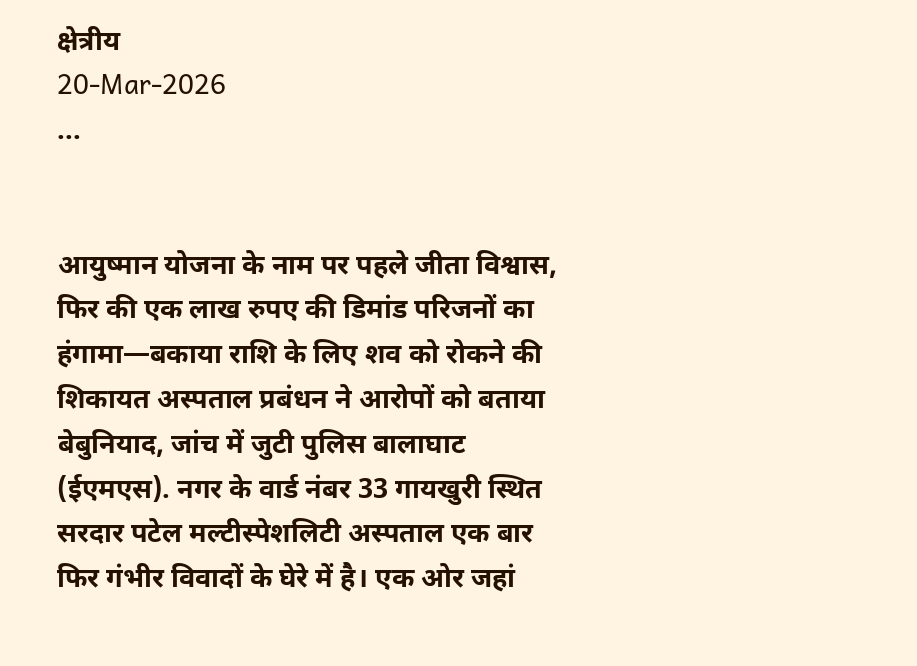क्षेत्रीय
20-Mar-2026
...


आयुष्मान योजना के नाम पर पहले जीता विश्वास, फिर की एक लाख रुपए की डिमांड परिजनों का हंगामा—बकाया राशि के लिए शव को रोकने की शिकायत अस्पताल प्रबंधन ने आरोपों को बताया बेबुनियाद, जांच में जुटी पुलिस बालाघाट (ईएमएस). नगर के वार्ड नंबर 33 गायखुरी स्थित सरदार पटेल मल्टीस्पेशलिटी अस्पताल एक बार फिर गंभीर विवादों के घेरे में है। एक ओर जहां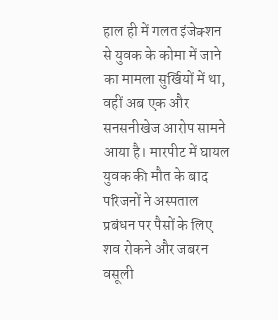हाल ही में गलत इंजेक्शन से युवक के कोमा में जाने का मामला सुर्खियों में था, वहीं अब एक और सनसनीखेज आरोप सामने आया है। मारपीट में घायल युवक की मौत के बाद परिजनों ने अस्पताल प्रबंधन पर पैसों के लिए शव रोकने और जबरन वसूली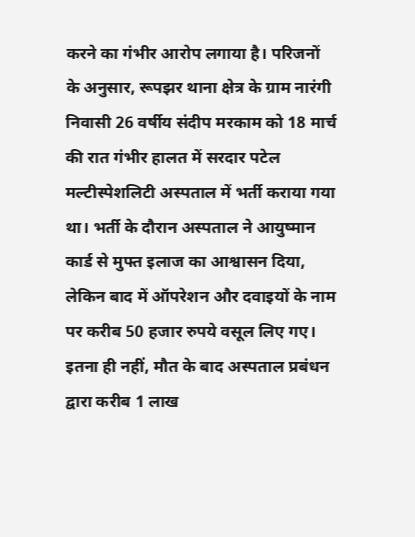करने का गंभीर आरोप लगाया है। परिजनों के अनुसार, रूपझर थाना क्षेत्र के ग्राम नारंगी निवासी 26 वर्षीय संदीप मरकाम को 18 मार्च की रात गंभीर हालत में सरदार पटेल मल्टीस्पेशलिटी अस्पताल में भर्ती कराया गया था। भर्ती के दौरान अस्पताल ने आयुष्मान कार्ड से मुफ्त इलाज का आश्वासन दिया, लेकिन बाद में ऑपरेशन और दवाइयों के नाम पर करीब 50 हजार रुपये वसूल लिए गए। इतना ही नहीं, मौत के बाद अस्पताल प्रबंधन द्वारा करीब 1 लाख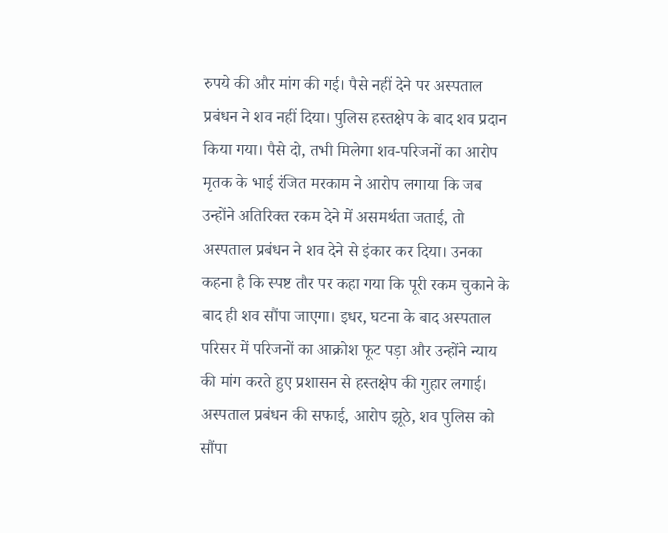रुपये की और मांग की गई। पैसे नहीं देने पर अस्पताल प्रबंधन ने शव नहीं दिया। पुलिस हस्तक्षेप के बाद शव प्रदान किया गया। पैसे दो, तभी मिलेगा शव-परिजनों का आरोप मृतक के भाई रंजित मरकाम ने आरोप लगाया कि जब उन्होंने अतिरिक्त रकम देने में असमर्थता जताई, तो अस्पताल प्रबंधन ने शव देने से इंकार कर दिया। उनका कहना है कि स्पष्ट तौर पर कहा गया कि पूरी रकम चुकाने के बाद ही शव सौंपा जाएगा। इधर, घटना के बाद अस्पताल परिसर में परिजनों का आक्रोश फूट पड़ा और उन्होंने न्याय की मांग करते हुए प्रशासन से हस्तक्षेप की गुहार लगाई। अस्पताल प्रबंधन की सफाई, आरोप झूठे, शव पुलिस को सौंपा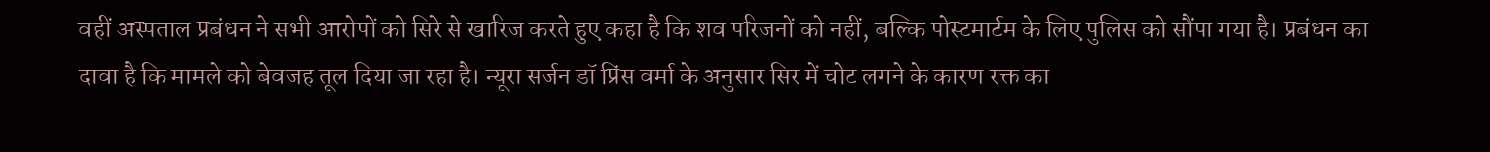वहीं अस्पताल प्रबंधन ने सभी आरोपों को सिरे से खारिज करते हुए कहा है कि शव परिजनों को नहीं, बल्कि पोस्टमार्टम के लिए पुलिस को सौंपा गया है। प्रबंधन का दावा है कि मामले को बेवजह तूल दिया जा रहा है। न्यूरा सर्जन डॉ प्रिंस वर्मा के अनुसार सिर में चोट लगने के कारण रक्त का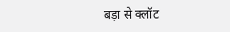बड़ा से क्लॉट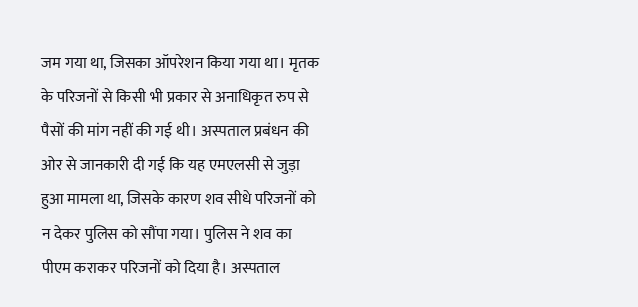जम गया था, जिसका ऑपरेशन किया गया था। मृतक के परिजनों से किसी भी प्रकार से अनाधिकृत रुप से पैसों की मांग नहीं की गई थी। अस्पताल प्रबंधन की ओर से जानकारी दी गई कि यह एमएलसी से जुड़ा हुआ मामला था, जिसके कारण शव सीधे परिजनों को न देकर पुलिस को सौंपा गया। पुलिस ने शव का पीएम कराकर परिजनों को दिया है। अस्पताल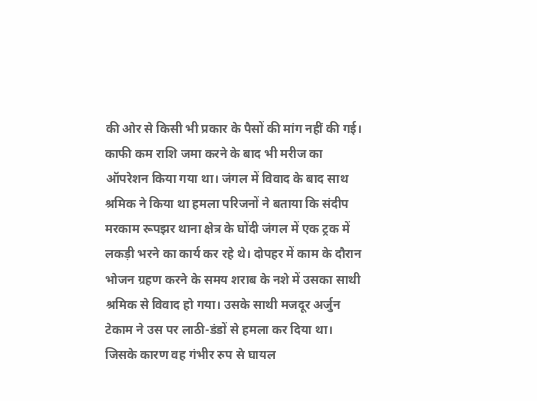की ओर से किसी भी प्रकार के पैसों की मांग नहीं की गई। काफी कम राशि जमा करने के बाद भी मरीज का ऑपरेशन किया गया था। जंगल में विवाद के बाद साथ श्रमिक ने किया था हमला परिजनों ने बताया कि संदीप मरकाम रूपझर थाना क्षेत्र के घोंदी जंगल में एक ट्रक में लकड़ी भरने का कार्य कर रहे थे। दोपहर में काम के दौरान भोजन ग्रहण करने के समय शराब के नशे में उसका साथी श्रमिक से विवाद हो गया। उसके साथी मजदूर अर्जुन टेकाम ने उस पर लाठी-डंडों से हमला कर दिया था। जिसके कारण वह गंभीर रुप से घायल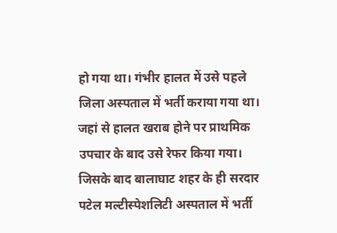हो गया था। गंभीर हालत में उसे पहले जिला अस्पताल में भर्ती कराया गया था। जहां से हालत खराब होने पर प्राथमिक उपचार के बाद उसे रेफर किया गया। जिसके बाद बालाघाट शहर के ही सरदार पटेल मल्टीस्पेशलिटी अस्पताल में भर्ती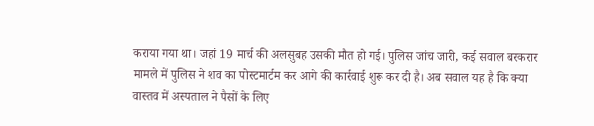कराया गया था। जहां 19 मार्च की अलसुबह उसकी मौत हो गई। पुलिस जांच जारी, कई सवाल बरकरार मामले में पुलिस ने शव का पोस्टमार्टम कर आगे की कार्रवाई शुरू कर दी है। अब सवाल यह है कि क्या वास्तव में अस्पताल ने पैसों के लिए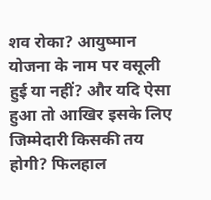शव रोका? आयुष्मान योजना के नाम पर वसूली हुई या नहीं? और यदि ऐसा हुआ तो आखिर इसके लिए जिम्मेदारी किसकी तय होगी? फिलहाल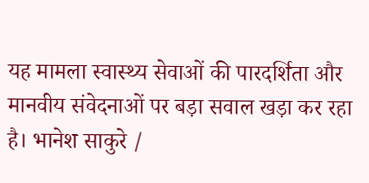यह मामला स्वास्थ्य सेवाओं की पारदर्शिता और मानवीय संवेदनाओं पर बड़ा सवाल खड़ा कर रहा है। भानेश साकुरे /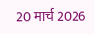20 मार्च 2026